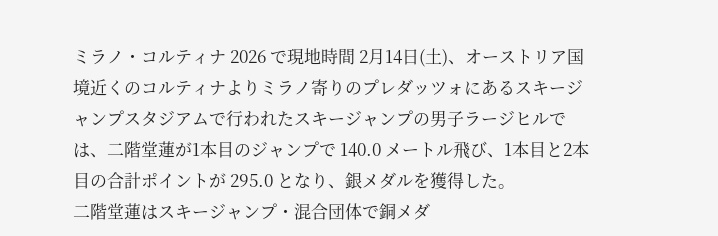ミラノ・コルティナ 2026 で現地時間 2月14日(土)、オーストリア国境近くのコルティナよりミラノ寄りのプレダッツォにあるスキージャンプスタジアムで行われたスキージャンプの男子ラージヒルでは、二階堂蓮が1本目のジャンプで 140.0 メートル飛び、1本目と2本目の合計ポイントが 295.0 となり、銀メダルを獲得した。
二階堂蓮はスキージャンプ・混合団体で銅メダ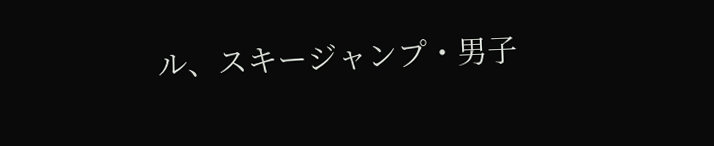ル、スキージャンプ・男子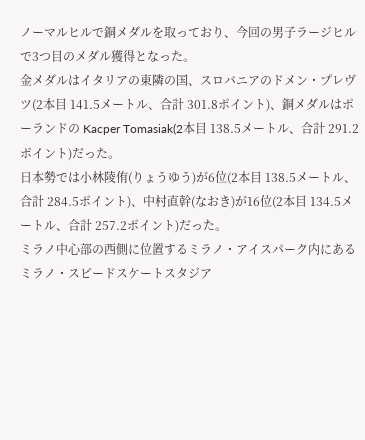ノーマルヒルで銅メダルを取っており、今回の男子ラージヒルで3つ目のメダル獲得となった。
金メダルはイタリアの東隣の国、スロバニアのドメン・プレヴツ(2本目 141.5メートル、合計 301.8ポイント)、銅メダルはポーランドの Kacper Tomasiak(2本目 138.5メートル、合計 291.2ポイント)だった。
日本勢では小林陵侑(りょうゆう)が6位(2本目 138.5メートル、合計 284.5ポイント)、中村直幹(なおき)が16位(2本目 134.5メートル、合計 257.2ポイント)だった。
ミラノ中心部の西側に位置するミラノ・アイスパーク内にあるミラノ・スピードスケートスタジア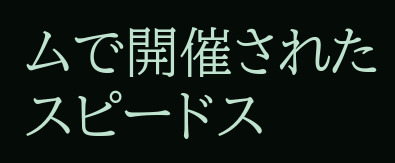ムで開催されたスピードス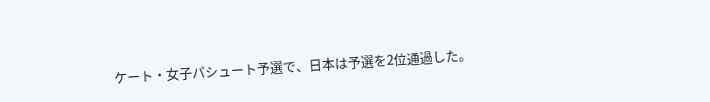ケート・女子パシュート予選で、日本は予選を2位通過した。